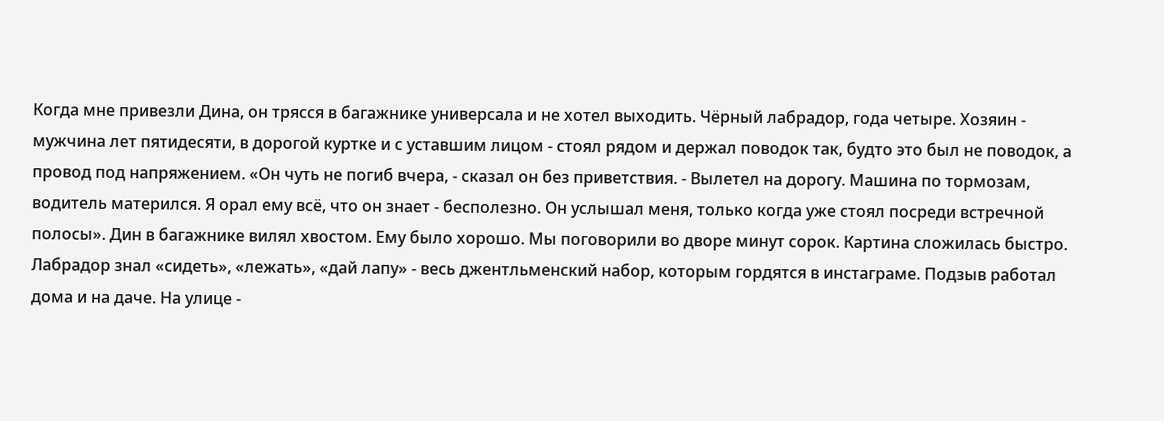Когда мне привезли Дина, он трясся в багажнике универсала и не хотел выходить. Чёрный лабрадор, года четыре. Хозяин - мужчина лет пятидесяти, в дорогой куртке и с уставшим лицом - стоял рядом и держал поводок так, будто это был не поводок, а провод под напряжением. «Он чуть не погиб вчера, - сказал он без приветствия. - Вылетел на дорогу. Машина по тормозам, водитель матерился. Я орал ему всё, что он знает - бесполезно. Он услышал меня, только когда уже стоял посреди встречной полосы». Дин в багажнике вилял хвостом. Ему было хорошо. Мы поговорили во дворе минут сорок. Картина сложилась быстро. Лабрадор знал «сидеть», «лежать», «дай лапу» - весь джентльменский набор, которым гордятся в инстаграме. Подзыв работал дома и на даче. На улице -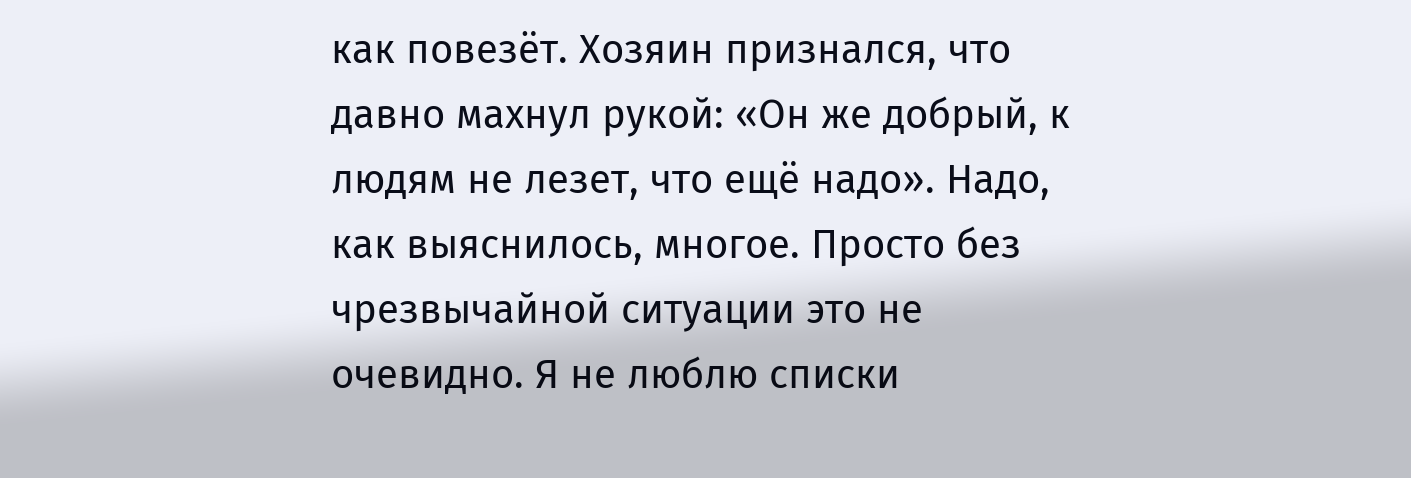как повезёт. Хозяин признался, что давно махнул рукой: «Он же добрый, к людям не лезет, что ещё надо». Надо, как выяснилось, многое. Просто без чрезвычайной ситуации это не очевидно. Я не люблю списки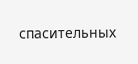спасительных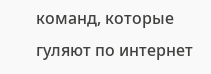команд, которые гуляют по интернет